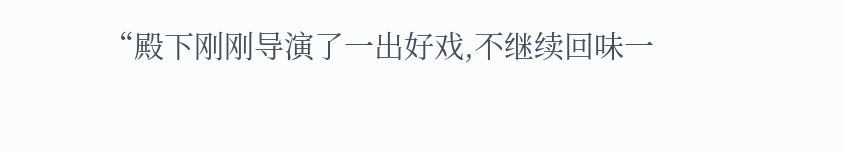“殿下刚刚导演了一出好戏,不继续回味一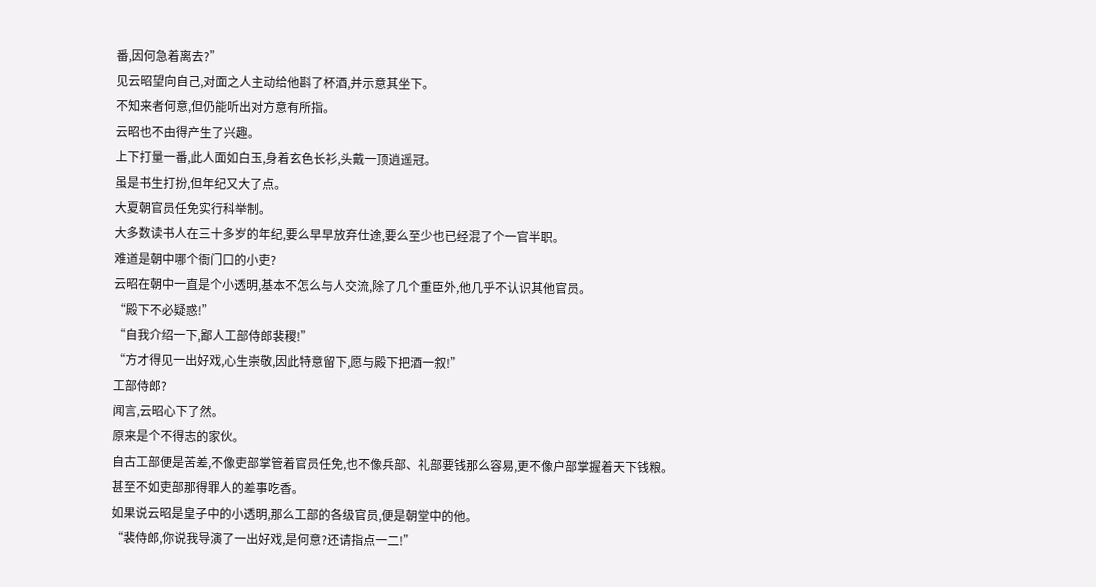番,因何急着离去?”
见云昭望向自己,对面之人主动给他斟了杯酒,并示意其坐下。
不知来者何意,但仍能听出对方意有所指。
云昭也不由得产生了兴趣。
上下打量一番,此人面如白玉,身着玄色长衫,头戴一顶逍遥冠。
虽是书生打扮,但年纪又大了点。
大夏朝官员任免实行科举制。
大多数读书人在三十多岁的年纪,要么早早放弃仕途,要么至少也已经混了个一官半职。
难道是朝中哪个衙门口的小吏?
云昭在朝中一直是个小透明,基本不怎么与人交流,除了几个重臣外,他几乎不认识其他官员。
“殿下不必疑惑!”
“自我介绍一下,鄙人工部侍郎裴稷!”
“方才得见一出好戏,心生崇敬,因此特意留下,愿与殿下把酒一叙!”
工部侍郎?
闻言,云昭心下了然。
原来是个不得志的家伙。
自古工部便是苦差,不像吏部掌管着官员任免,也不像兵部、礼部要钱那么容易,更不像户部掌握着天下钱粮。
甚至不如吏部那得罪人的差事吃香。
如果说云昭是皇子中的小透明,那么工部的各级官员,便是朝堂中的他。
“裴侍郎,你说我导演了一出好戏,是何意?还请指点一二!”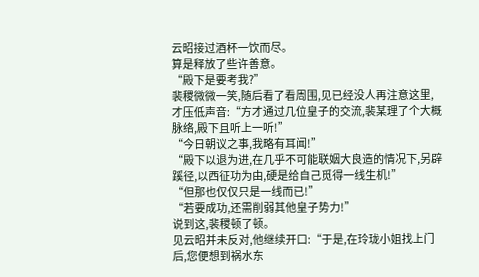云昭接过酒杯一饮而尽。
算是释放了些许善意。
“殿下是要考我?”
裴稷微微一笑,随后看了看周围,见已经没人再注意这里,才压低声音:“方才通过几位皇子的交流,裴某理了个大概脉络,殿下且听上一听!”
“今日朝议之事,我略有耳闻!”
“殿下以退为进,在几乎不可能联姻大良造的情况下,另辟蹊径,以西征功为由,硬是给自己觅得一线生机!”
“但那也仅仅只是一线而已!”
“若要成功,还需削弱其他皇子势力!”
说到这,裴稷顿了顿。
见云昭并未反对,他继续开口:“于是,在玲珑小姐找上门后,您便想到祸水东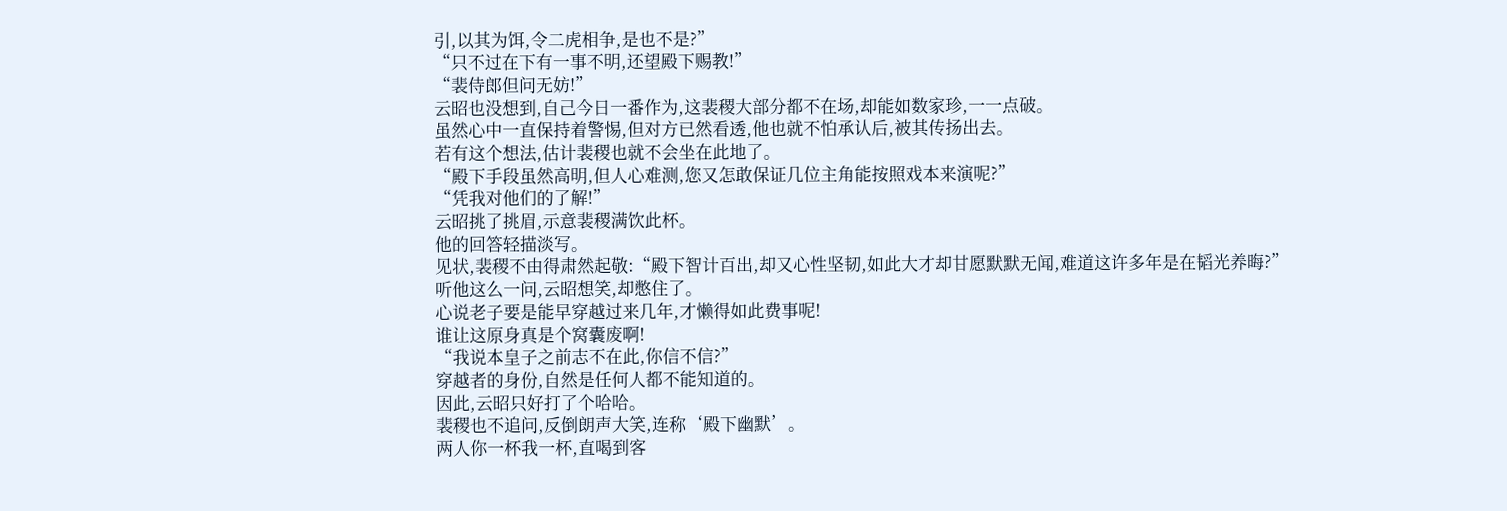引,以其为饵,令二虎相争,是也不是?”
“只不过在下有一事不明,还望殿下赐教!”
“裴侍郎但问无妨!”
云昭也没想到,自己今日一番作为,这裴稷大部分都不在场,却能如数家珍,一一点破。
虽然心中一直保持着警惕,但对方已然看透,他也就不怕承认后,被其传扬出去。
若有这个想法,估计裴稷也就不会坐在此地了。
“殿下手段虽然高明,但人心难测,您又怎敢保证几位主角能按照戏本来演呢?”
“凭我对他们的了解!”
云昭挑了挑眉,示意裴稷满饮此杯。
他的回答轻描淡写。
见状,裴稷不由得肃然起敬:“殿下智计百出,却又心性坚韧,如此大才却甘愿默默无闻,难道这许多年是在韬光养晦?”
听他这么一问,云昭想笑,却憋住了。
心说老子要是能早穿越过来几年,才懒得如此费事呢!
谁让这原身真是个窝囊废啊!
“我说本皇子之前志不在此,你信不信?”
穿越者的身份,自然是任何人都不能知道的。
因此,云昭只好打了个哈哈。
裴稷也不追问,反倒朗声大笑,连称‘殿下幽默’。
两人你一杯我一杯,直喝到客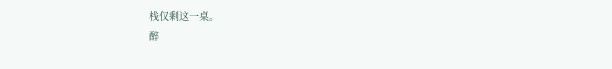栈仅剩这一桌。
醉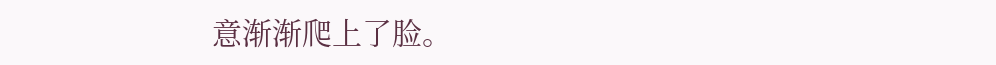意渐渐爬上了脸。